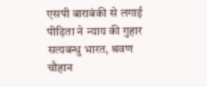एसपी बाराबंकी से लगाई पीड़िता ने न्याय की गुहार
सत्यबन्धु भारत, श्रवण चौहान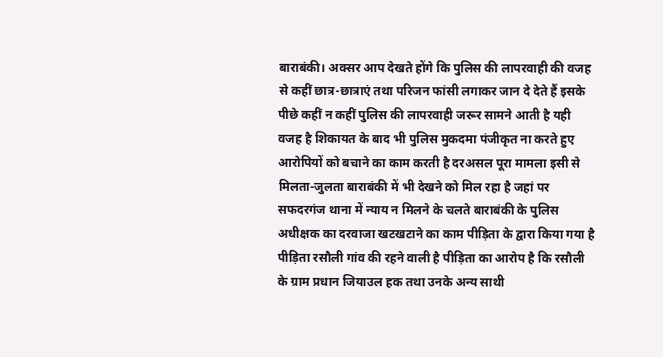बाराबंकी। अक्सर आप देखते होंगे कि पुलिस की लापरवाही की वजह से कहीं छात्र-छात्राएं तथा परिजन फांसी लगाकर जान दे देते हैं इसके पीछे कहीं न कहीं पुलिस की लापरवाही जरूर सामने आती है यही वजह है शिकायत के बाद भी पुलिस मुकदमा पंजीकृत ना करते हुए आरोपियों को बचाने का काम करती है दरअसल पूरा मामला इसी से मिलता-जुलता बाराबंकी में भी देखने को मिल रहा है जहां पर सफदरगंज थाना में न्याय न मिलने के चलते बाराबंकी के पुलिस अधीक्षक का दरवाजा खटखटाने का काम पीड़िता के द्वारा किया गया है पीड़िता रसौली गांव की रहने वाली है पीड़िता का आरोप है कि रसौली के ग्राम प्रधान जियाउल हक तथा उनके अन्य साथी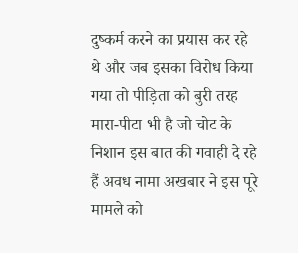दुष्कर्म करने का प्रयास कर रहे थे और जब इसका विरोध किया गया तो पीड़िता को बुरी तरह मारा-पीटा भी है जो चोट के निशान इस बात की गवाही दे रहे हैं अवध नामा अखबार ने इस पूरे मामले को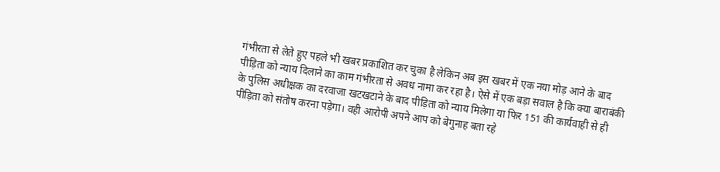गंभीरता से लेते हुए पहले भी खबर प्रकाशित कर चुका है लेकिन अब इस खबर में एक नया मोड़ आने के बाद पीड़िता को न्याय दिलाने का काम गंभीरता से अवध नामा कर रहा है। ऐसे में एक बड़ा सवाल है कि क्या बाराबंकी के पुलिस अधीक्षक का दरवाजा खटखटाने के बाद पीड़िता को न्याय मिलेगा या फिर 151 की कार्यवाही से ही पीड़िता को संतोष करना पड़ेगा। वही आरोपी अपने आप को बेगुनाह बता रहे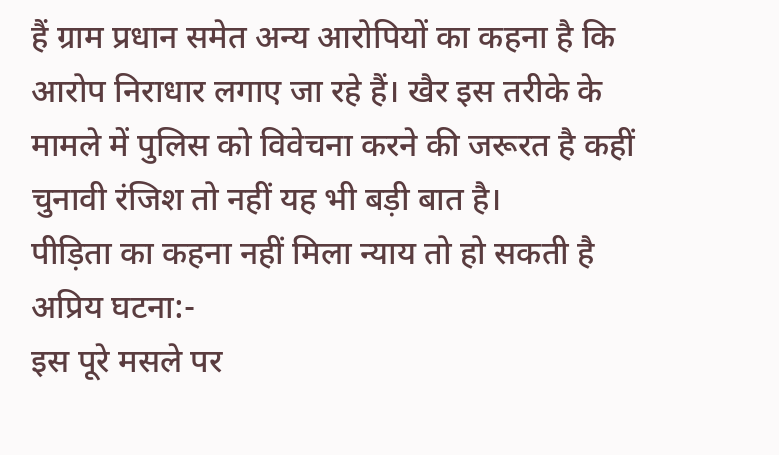हैं ग्राम प्रधान समेत अन्य आरोपियों का कहना है कि आरोप निराधार लगाए जा रहे हैं। खैर इस तरीके के मामले में पुलिस को विवेचना करने की जरूरत है कहीं चुनावी रंजिश तो नहीं यह भी बड़ी बात है।
पीड़िता का कहना नहीं मिला न्याय तो हो सकती है अप्रिय घटना:-
इस पूरे मसले पर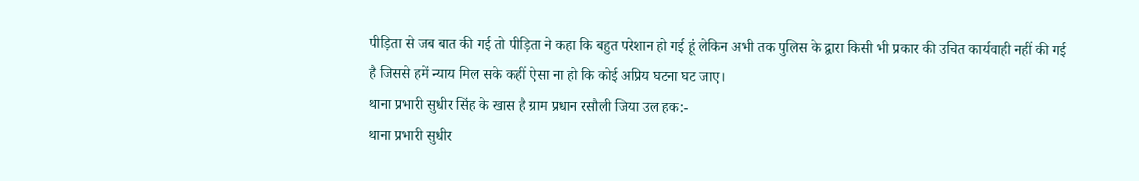पीड़िता से जब बात की गई तो पीड़िता ने कहा कि बहुत परेशान हो गई हूं लेकिन अभी तक पुलिस के द्वारा किसी भी प्रकार की उचित कार्यवाही नहीं की गई है जिससे हमें न्याय मिल सके कहीं ऐसा ना हो कि कोई अप्रिय घटना घट जाए।
थाना प्रभारी सुधीर सिंह के खास है ग्राम प्रधान रसौली जिया उल हक:-
थाना प्रभारी सुधीर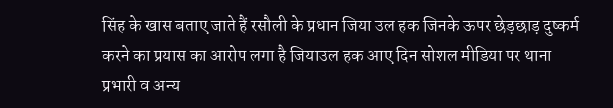सिंह के खास बताए जाते हैं रसौली के प्रधान जिया उल हक जिनके ऊपर छेड़छाड़ दुष्कर्म करने का प्रयास का आरोप लगा है जियाउल हक आए दिन सोशल मीडिया पर थाना प्रभारी व अन्य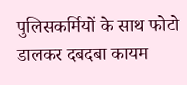पुलिसकर्मियों के साथ फोटो डालकर दबदबा कायम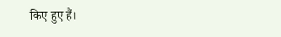किए हुए हैं।